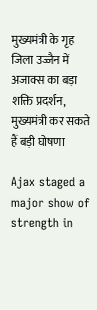मुख्यमंत्री के गृह जिला उज्जैन में अजाक्स का बड़ा शक्ति प्रदर्शन, मुख्यमंत्री कर सकते हैं बड़ी घोषणा

Ajax staged a major show of strength in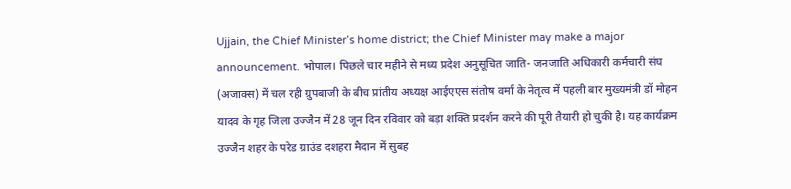Ujjain, the Chief Minister’s home district; the Chief Minister may make a major announcement. भोपाल। पिछले चार महीने से मध्य प्रदेश अनुसूचित जाति- जनजाति अधिकारी कर्मचारी संघ (अजाक्स) में चल रही ग्रुपबाजी के बीच प्रांतीय अध्यक्ष आईएएस संतोष वर्मा के नेतृत्व में पहली बार मुख्यमंत्री डॉ मोहन यादव के गृह जिला उज्जैन में 28 जून दिन रविवार को बड़ा शक्ति प्रदर्शन करने की पूरी तैयारी हो चुकी है। यह कार्यक्रम उज्जैन शहर के परेड ग्राउंड दशहरा मैदान में सुबह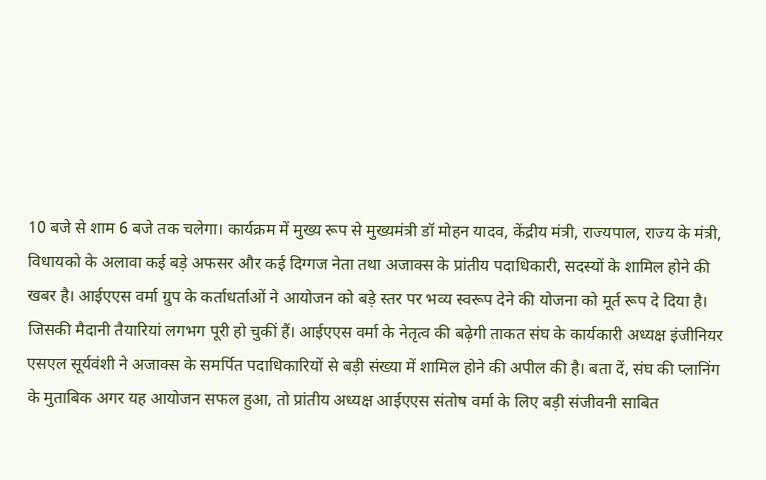10 बजे से शाम 6 बजे तक चलेगा। कार्यक्रम में मुख्य रूप से मुख्यमंत्री डॉ मोहन यादव, केंद्रीय मंत्री, राज्यपाल, राज्य के मंत्री, विधायको के अलावा कई बड़े अफसर और कई दिग्गज नेता तथा अजाक्स के प्रांतीय पदाधिकारी, सदस्यों के शामिल होने की खबर है। आईएएस वर्मा ग्रुप के कर्ताधर्ताओं ने आयोजन को बड़े स्तर पर भव्य स्वरूप देने की योजना को मूर्त रूप दे दिया है। जिसकी मैदानी तैयारियां लगभग पूरी हो चुकीं हैं। आईएएस वर्मा के नेतृत्व की बढ़ेगी ताकत संघ के कार्यकारी अध्यक्ष इंजीनियर एसएल सूर्यवंशी ने अजाक्स के समर्पित पदाधिकारियों से बड़ी संख्या में शामिल होने की अपील की है। बता दें, संघ की प्लानिंग के मुताबिक अगर यह आयोजन सफल हुआ, तो प्रांतीय अध्यक्ष आईएएस संतोष वर्मा के लिए बड़ी संजीवनी साबित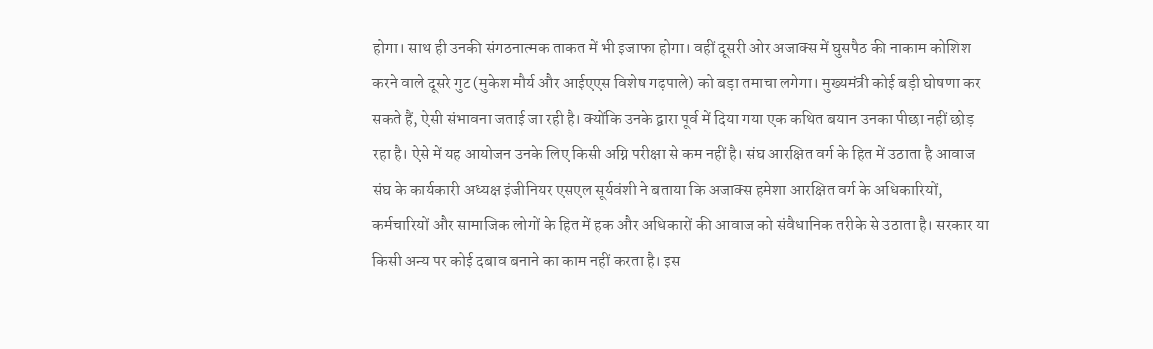होगा। साथ ही उनकी संगठनात्मक ताकत में भी इजाफा होगा। वहीं दूसरी ओर अजाक्स में घुसपैठ की नाकाम कोशिश करने वाले दूसरे गुट (मुकेश मौर्य और आईएएस विशेष गढ़पाले) को बड़ा तमाचा लगेगा। मुख्यमंत्री कोई बड़ी घोषणा कर सकते हैं, ऐसी संभावना जताई जा रही है। क्योंकि उनके द्वारा पूर्व में दिया गया एक कथित बयान उनका पीछा नहीं छोड़ रहा है। ऐसे में यह आयोजन उनके लिए किसी अग्नि परीक्षा से कम नहीं है। संघ आरक्षित वर्ग के हित में उठाता है आवाज संघ के कार्यकारी अध्यक्ष इंजीनियर एसएल सूर्यवंशी ने बताया कि अजाक्स हमेशा आरक्षित वर्ग के अधिकारियों, कर्मचारियों और सामाजिक लोगों के हित में हक और अधिकारों की आवाज को संवैधानिक तरीके से उठाता है। सरकार या किसी अन्य पर कोई दबाव बनाने का काम नहीं करता है। इस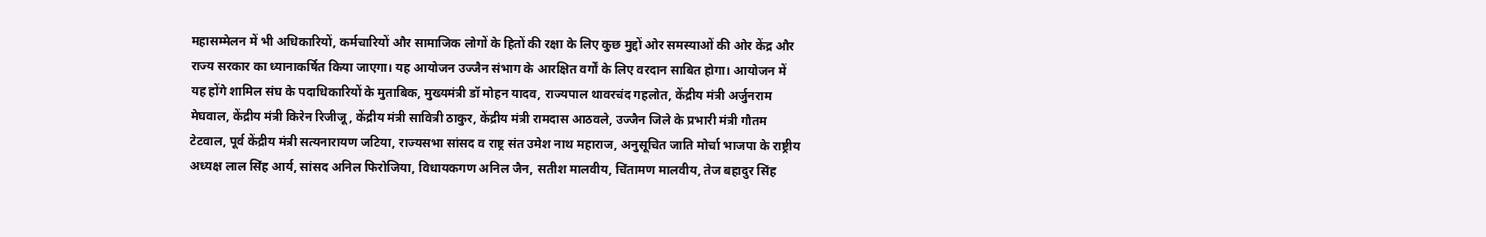महासम्मेलन में भी अधिकारियों, कर्मचारियों और सामाजिक लोगों के हितों की रक्षा के लिए कुछ मुद्दों ओर समस्याओं की ओर केंद्र और राज्य सरकार का ध्यानाकर्षित किया जाएगा। यह आयोजन उज्जैन संभाग के आरक्षित वर्गों के लिए वरदान साबित होगा। आयोजन में यह होंगे शामिल संघ के पदाधिकारियों के मुताबिक, मुख्यमंत्री डॉ मोहन यादव, राज्यपाल थावरचंद गहलोत, केंद्रीय मंत्री अर्जुनराम मेघवाल, केंद्रीय मंत्री किरेन रिजीजू, केंद्रीय मंत्री सावित्री ठाकुर, केंद्रीय मंत्री रामदास आठवले, उज्जैन जिले के प्रभारी मंत्री गौतम टेटवाल, पूर्व केंद्रीय मंत्री सत्यनारायण जटिया, राज्यसभा सांसद व राष्ट्र संत उमेश नाथ महाराज, अनुसूचित जाति मोर्चा भाजपा के राष्ट्रीय अध्यक्ष लाल सिंह आर्य, सांसद अनिल फिरोजिया, विधायकगण अनिल जैन, सतीश मालवीय, चिंतामण मालवीय, तेज बहादुर सिंह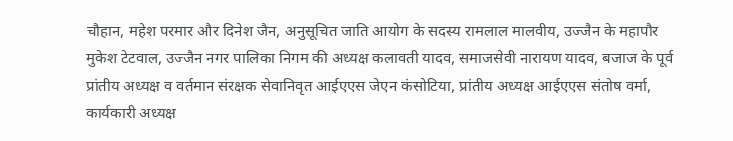चौहान, महेश परमार और दिनेश जैन, अनुसूचित जाति आयोग के सदस्य रामलाल मालवीय, उज्जैन के महापौर मुकेश टेटवाल, उज्जैन नगर पालिका निगम की अध्यक्ष कलावती यादव, समाजसेवी नारायण यादव, बजाज के पूर्व प्रांतीय अध्यक्ष व वर्तमान संरक्षक सेवानिवृत आईएएस जेएन कंसोटिया, प्रांतीय अध्यक्ष आईएएस संतोष वर्मा, कार्यकारी अध्यक्ष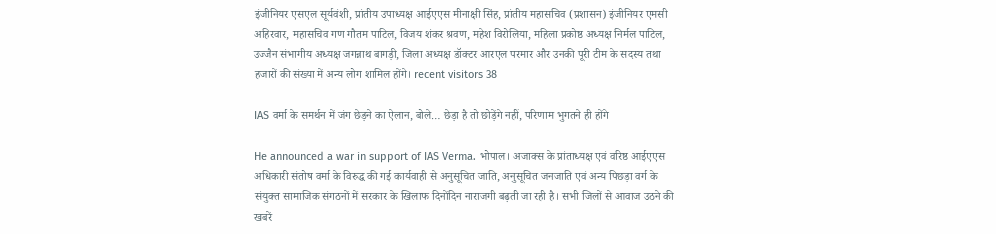इंजीनियर एसएल सूर्यवंशी, प्रांतीय उपाध्यक्ष आईएएस मीनाक्षी सिंह, प्रांतीय महासचिव (प्रशासन) इंजीनियर एमसी अहिरवार, महासचिव गण गौतम पाटिल, विजय शंकर श्रवण, महेश विरोलिया, महिला प्रकोष्ठ अध्यक्ष निर्मल पाटिल, उज्जैन संभागीय अध्यक्ष जगन्नाथ बागड़ी, जिला अध्यक्ष डॉक्टर आरएल परमार और उनकी पूरी टीम के सदस्य तथा हजारों की संख्या में अन्य लोग शामिल होंगे। recent visitors 38

IAS वर्मा के समर्थन में जंग छेड़ने का ऐलान, बोले… छेड़ा है तो छोड़ेंगे नहीं, परिणाम भुगतने ही होंगे

He announced a war in support of IAS Verma. भोपाल। अजाक्स के प्रांताध्यक्ष एवं वरिष्ठ आईएएस अधिकारी संतोष वर्मा के विरुद्ध की गई कार्यवाही से अनुसूचित जाति, अनुसूचित जनजाति एवं अन्य पिछड़ा वर्ग के संयुक्त सामाजिक संगठनों में सरकार के खिलाफ दिनोंदिन नाराजगी बढ़ती जा रही है। सभी जिलों से आवाज उठने की खबरें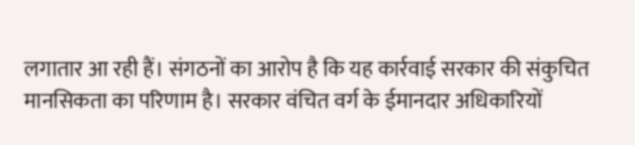लगातार आ रही हैं। संगठनों का आरोप है कि यह कार्रवाई सरकार की संकुचित मानसिकता का परिणाम है। सरकार वंचित वर्ग के ईमानदार अधिकारियों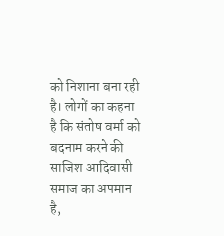को निशाना बना रही है। लोगों का कहना है कि संतोष वर्मा को बदनाम करने की साजिश आदिवासी समाज का अपमान है,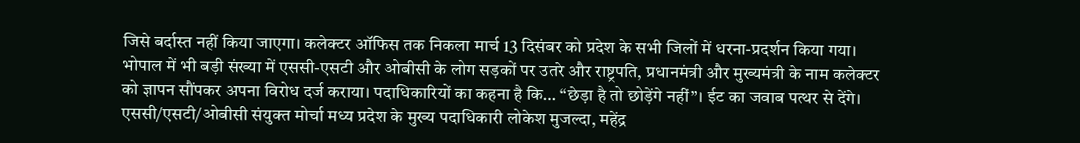जिसे बर्दास्त नहीं किया जाएगा। कलेक्टर ऑफिस तक निकला मार्च 13 दिसंबर को प्रदेश के सभी जिलों में धरना-प्रदर्शन किया गया। भोपाल में भी बड़ी संख्या में एससी-एसटी और ओबीसी के लोग सड़कों पर उतरे और राष्ट्रपति, प्रधानमंत्री और मुख्यमंत्री के नाम कलेक्टर को ज्ञापन सौंपकर अपना विरोध दर्ज कराया। पदाधिकारियों का कहना है कि… “छेड़ा है तो छोड़ेंगे नहीं”। ईट का जवाब पत्थर से देंगे। एससी/एसटी/ओबीसी संयुक्त मोर्चा मध्य प्रदेश के मुख्य पदाधिकारी लोकेश मुजल्दा, महेंद्र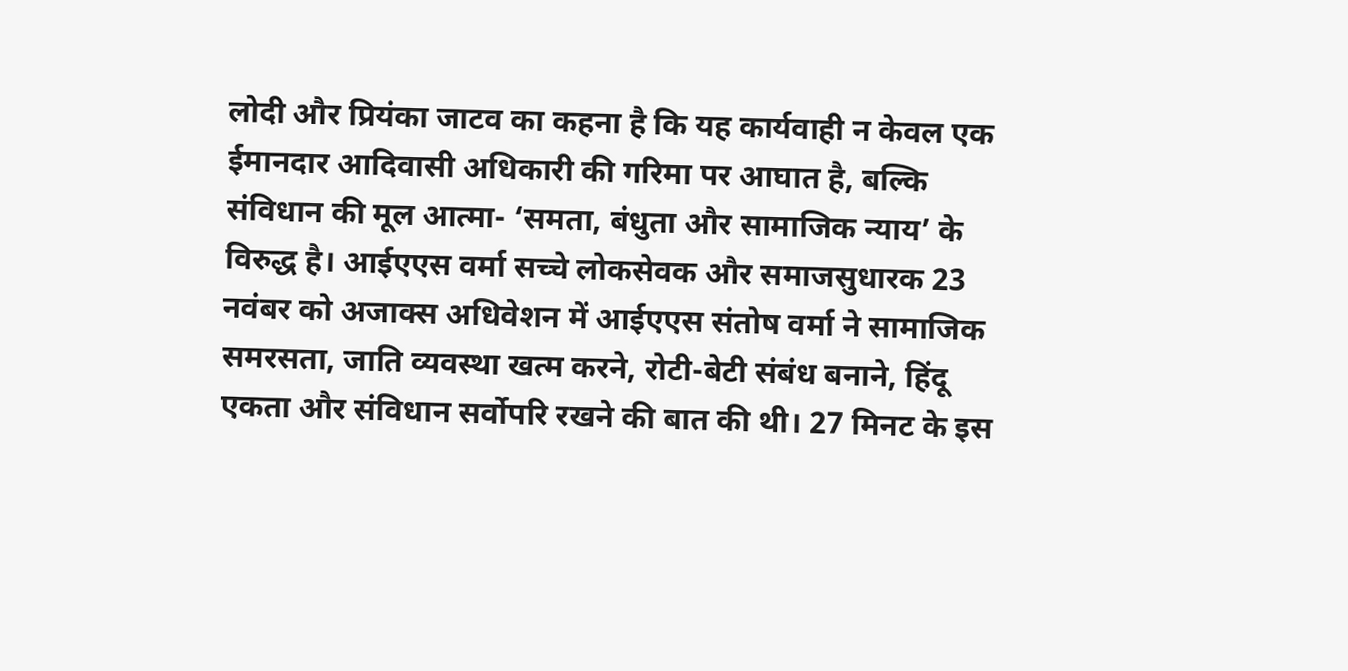लोदी और प्रियंका जाटव का कहना है कि यह कार्यवाही न केवल एक ईमानदार आदिवासी अधिकारी की गरिमा पर आघात है, बल्कि संविधान की मूल आत्मा- ‘समता, बंधुता और सामाजिक न्याय’ के विरुद्ध है। आईएएस वर्मा सच्चे लोकसेवक और समाजसुधारक 23 नवंबर को अजाक्स अधिवेशन में आईएएस संतोष वर्मा ने सामाजिक समरसता, जाति व्यवस्था खत्म करने, रोटी-बेटी संबंध बनाने, हिंदू एकता और संविधान सर्वोपरि रखने की बात की थी। 27 मिनट के इस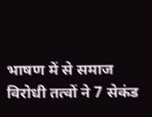भाषण में से समाज विरोधी तत्वों ने 7 सेकंड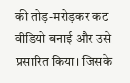की तोड़-मरोड़कर कट वीडियो बनाई और उसे प्रसारित किया। जिसके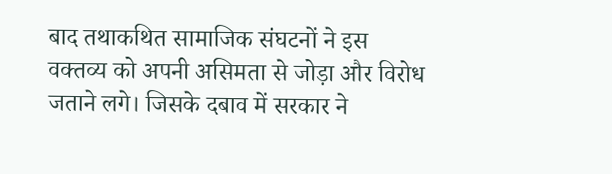बाद तथाकथित सामाजिक संघटनों ने इस वक्तव्य को अपनी असिमता से जोड़ा और विरोध जताने लगे। जिसके दबाव में सरकार ने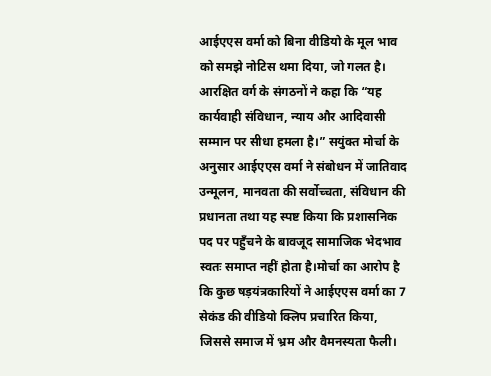आईएएस वर्मा को बिना वीडियो के मूल भाव को समझे नोटिस थमा दिया, जो गलत है। आरक्षित वर्ग के संगठनों ने कहा कि “यह कार्यवाही संविधान, न्याय और आदिवासी सम्मान पर सीधा हमला है।” सयुंक्त मोर्चा के अनुसार आईएएस वर्मा ने संबोधन में जातिवाद उन्मूलन, मानवता की सर्वोच्चता, संविधान की प्रधानता तथा यह स्पष्ट किया कि प्रशासनिक पद पर पहुँचने के बावजूद सामाजिक भेदभाव स्वतः समाप्त नहीं होता है।मोर्चा का आरोप है कि कुछ षड़यंत्रकारियों ने आईएएस वर्मा का 7 सेकंड की वीडियो क्लिप प्रचारित किया, जिससे समाज में भ्रम और वैमनस्यता फैली।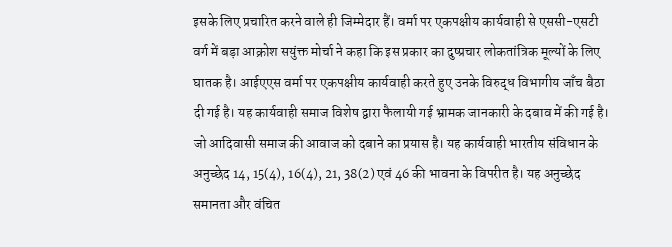इसके लिए प्रचारित करने वाले ही जिम्मेदार हैं। वर्मा पर एकपक्षीय कार्यवाही से एससी-एसटी वर्ग में बड़ा आक्रोश सयुंक्त मोर्चा ने कहा कि इस प्रकार का दुष्प्रचार लोकतांत्रिक मूल्यों के लिए घातक है। आईएएस वर्मा पर एकपक्षीय कार्यवाही करते हुए उनके विरुद्ध विभागीय जाँच बैठा दी गई है। यह कार्यवाही समाज विशेष द्वारा फैलायी गई भ्रामक जानकारी के दबाव में की गई है। जो आदिवासी समाज की आवाज को दबाने का प्रयास है। यह कार्यवाही भारतीय संविधान के अनुच्छेद 14, 15(4), 16(4), 21, 38(2) एवं 46 की भावना के विपरीत है। यह अनुच्छेद समानता और वंचित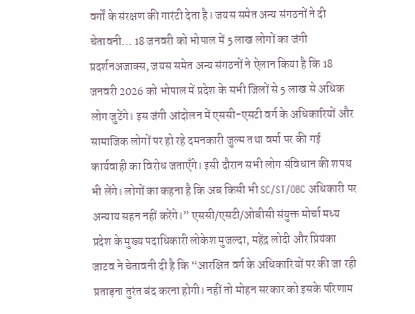वर्गों के संरक्षण की गारंटी देता है। जयस समेत अन्य संगठनों ने दी चेतावनी… 18 जनवरी को भोपाल में 5 लाख लोगों का जंगी प्रदर्शनअजाक्स, जयस समेत अन्य संगठनों ने ऐलान किया है कि 18 जनवरी 2026 को भोपाल में प्रदेश के सभी जिलों से 5 लाख से अधिक लोग जुटेंगे। इस जंगी आंदोलन में एससी-एसटी वर्ग के अधिकारियों और सामाजिक लोगों पर हो रहे दमनकारी जुल्म तथा वर्मा पर की गई कार्यवाही का विरोध जताएँगे। इसी दौरान सभी लोग संविधान की शपथ भी लेंगे। लोगों का कहना है कि अब किसी भी SC/ST/OBC अधिकारी पर अन्याय सहन नहीं करेंगे।” एससी/एसटी/ओबीसी संयुक्त मोर्चा मध्य प्रदेश के मुख्य पदाधिकारी लोकेश मुजल्दा, महेंद्र लोदी और प्रियंका जाटव ने चेतावनी दी है कि “आरक्षित वर्ग के अधिकारियों पर की जा रही प्रताड़ना तुरंत बंद करना होगी। नहीं तो मोहन सरकार को इसके परिणाम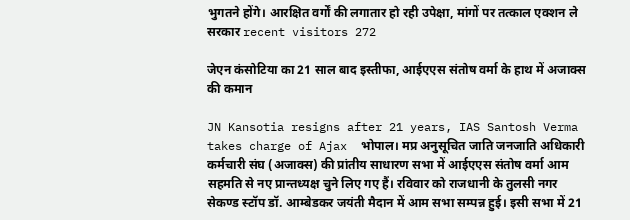भुगतने होंगे। आरक्षित वर्गों की लगातार हो रही उपेक्षा, मांगों पर तत्काल एक्शन ले सरकार recent visitors 272

जेएन कंसोटिया का 21 साल बाद इस्तीफा, आईएएस संतोष वर्मा के हाथ में अजाक्स की कमान

JN Kansotia resigns after 21 years, IAS Santosh Verma takes charge of Ajax  भोपाल। मप्र अनुसूचित जाति जनजाति अधिकारी कर्मचारी संघ (अजाक्स) की प्रांतीय साधारण सभा में आईएएस संतोष वर्मा आम सहमति से नए प्रान्तध्यक्ष चुने लिए गए हैं। रविवार को राजधानी के तुलसी नगर सेकण्ड स्टॉप डॉ. आम्बेडकर जयंती मैदान में आम सभा सम्पन्न हुई। इसी सभा में 21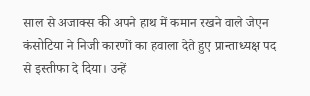साल से अजाक्स की अपने हाथ में कमान रखने वाले जेएन कंसोटिया ने निजी कारणों का हवाला देते हुए प्रान्ताध्यक्ष पद से इस्तीफा दे दिया। उन्हें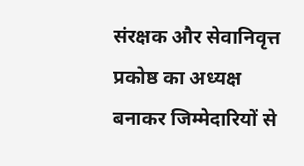संरक्षक और सेवानिवृत्त प्रकोष्ठ का अध्यक्ष बनाकर जिम्मेदारियों से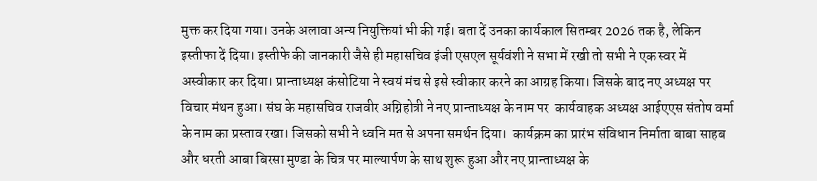मुक्त कर दिया गया। उनके अलावा अन्य नियुक्तियां भी की गई। बता दें उनका कार्यकाल सितम्बर 2026 तक है, लेकिन इस्तीफा दें दिया। इस्तीफे की जानकारी जैसे ही महासचिव इंजी एसएल सूर्यवंशी ने सभा में रखी तो सभी ने एक स्वर में अस्वीकार कर दिया। प्रान्ताध्यक्ष कंसोटिया ने स्वयं मंच से इसे स्वीकार करने का आग्रह किया। जिसके बाद नए अध्यक्ष पर विचार मंथन हुआ। संघ के महासचिव राजवीर अग्निहोत्री ने नए प्रान्ताध्यक्ष के नाम पर  कार्यवाहक अध्यक्ष आईएएस संतोष वर्मा के नाम का प्रस्ताव रखा। जिसको सभी ने ध्वनि मत से अपना समर्थन दिया।  कार्यक्रम का प्रारंभ संविधान निर्माता बाबा साहब और धरती आबा बिरसा मुण्डा के चित्र पर माल्यार्पण के साथ शुरू हुआ और नए प्रान्ताध्यक्ष के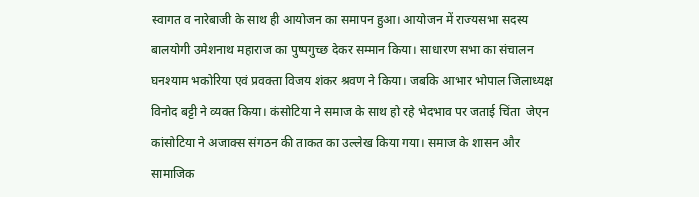स्वागत व नारेबाजी के साथ ही आयोजन का समापन हुआ। आयोजन में राज्यसभा सदस्य बालयोगी उमेशनाथ महाराज का पुष्पगुच्छ देकर सम्मान किया। साधारण सभा का संचालन घनश्याम भकोरिया एवं प्रवक्ता विजय शंकर श्रवण ने किया। जबकि आभार भोपाल जिलाध्यक्ष विनोद बट्टी ने व्यक्त किया। कंसोटिया ने समाज के साथ हो रहे भेदभाव पर जताई चिंता  जेएन कांसोटिया ने अजाक्स संगठन की ताकत का उल्लेख किया गया। समाज के शासन और सामाजिक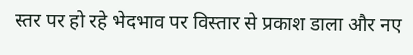स्तर पर हो रहे भेदभाव पर विस्तार से प्रकाश डाला और नए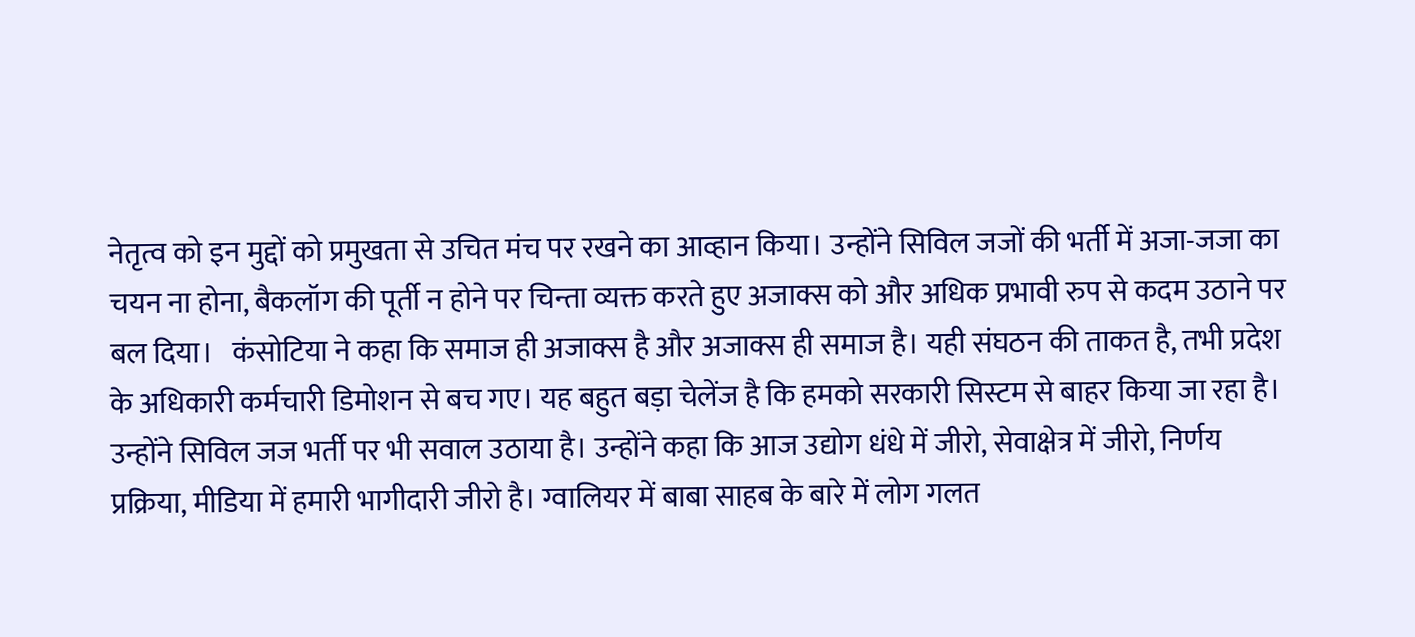नेतृत्व को इन मुद्दों को प्रमुखता से उचित मंच पर रखने का आव्हान किया। उन्होंने सिविल जजों की भर्ती में अजा-जजा का चयन ना होना, बैकलॉग की पूर्ती न होने पर चिन्ता व्यक्त करते हुए अजाक्स को और अधिक प्रभावी रुप से कदम उठाने पर बल दिया।   कंसोटिया ने कहा कि समाज ही अजाक्स है और अजाक्स ही समाज है। यही संघठन की ताकत है, तभी प्रदेश के अधिकारी कर्मचारी डिमोशन से बच गए। यह बहुत बड़ा चेलेंज है कि हमको सरकारी सिस्टम से बाहर किया जा रहा है। उन्होंने सिविल जज भर्ती पर भी सवाल उठाया है। उन्होंने कहा कि आज उद्योग धंधे में जीरो, सेवाक्षेत्र में जीरो, निर्णय प्रक्रिया, मीडिया में हमारी भागीदारी जीरो है। ग्वालियर में बाबा साहब के बारे में लोग गलत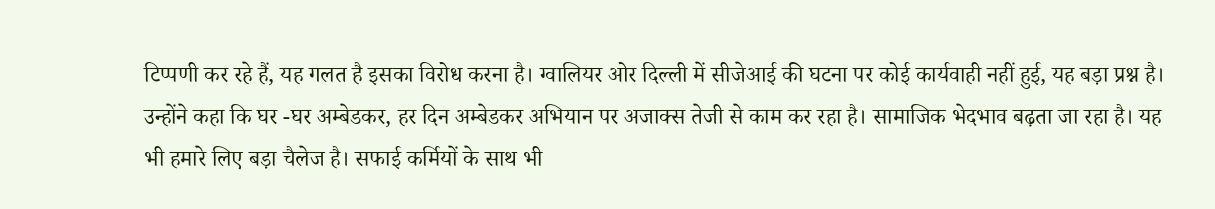टिप्पणी कर रहे हैं, यह गलत है इसका विरोध करना है। ग्वालियर ओर दिल्ली में सीजेआई की घटना पर कोई कार्यवाही नहीं हुई, यह बड़ा प्रश्न है। उन्होंने कहा कि घर -घर अम्बेडकर, हर दिन अम्बेडकर अभियान पर अजाक्स तेजी से काम कर रहा है। सामाजिक भेदभाव बढ़ता जा रहा है। यह भी हमारे लिए बड़ा चैलेज है। सफाई कर्मियों के साथ भी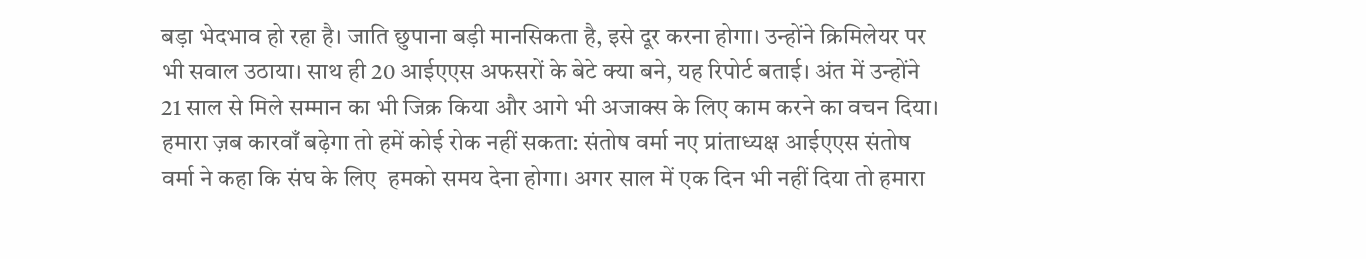बड़ा भेदभाव हो रहा है। जाति छुपाना बड़ी मानसिकता है, इसे दूर करना होगा। उन्होंने क्रिमिलेयर पर भी सवाल उठाया। साथ ही 20 आईएएस अफसरों के बेटे क्या बने, यह रिपोर्ट बताई। अंत में उन्होंने 21 साल से मिले सम्मान का भी जिक्र किया और आगे भी अजाक्स के लिए काम करने का वचन दिया। हमारा ज़ब कारवाँ बढ़ेगा तो हमें कोई रोक नहीं सकता: संतोष वर्मा नए प्रांताध्यक्ष आईएएस संतोष वर्मा ने कहा कि संघ के लिए  हमको समय देना होगा। अगर साल में एक दिन भी नहीं दिया तो हमारा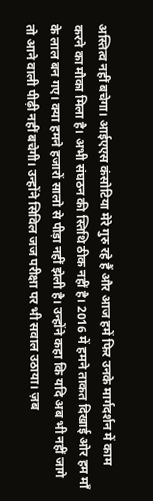अस्तित्व नहीं बचेगा। आईएएस कंसोटिया मेरे गुरु रहे हैं और आज हमें फिर उनके मार्गदर्शन में काम करने का मौका मिला है। अभी संघठन की स्तिथि ठीक नहीं है। 2016 में हमने ताकत दिखाई ओर हम माँ के लाल बन गए। क्या हमने हजारों सालो से पीड़ा नहीं झेली है। उन्होंने कहा कि यदि अब भी नहीं जागे तो आने वाली पीढ़ी नहीं बचेगी। उन्होंने सिविल जज परीक्षा पर भी सवाल उठाया। ज़ब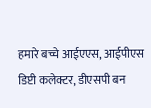हमारे बच्चे आईएएस, आईपीएस डिप्टी कलेक्टर, डीएसपी बन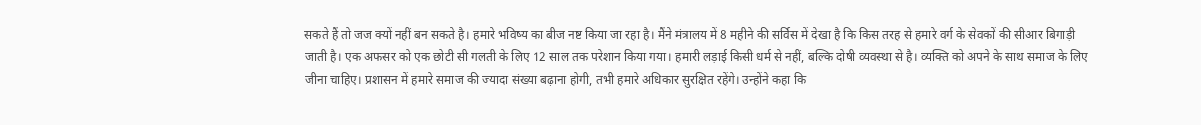सकते हैं तो जज क्यों नहीं बन सकते है। हमारे भविष्य का बीज नष्ट किया जा रहा है। मैंने मंत्रालय में 8 महीने की सर्विस में देखा है कि किस तरह से हमारे वर्ग के सेवकों की सीआर बिगाड़ी जाती है। एक अफसर को एक छोटी सी गलती के लिए 12 साल तक परेशान किया गया। हमारी लड़ाई किसी धर्म से नहीं, बल्कि दोषी व्यवस्था से है। व्यक्ति को अपने के साथ समाज के लिए जीना चाहिए। प्रशासन में हमारे समाज की ज्यादा संख्या बढ़ाना होगी, तभी हमारे अधिकार सुरक्षित रहेंगे। उन्होंने कहा कि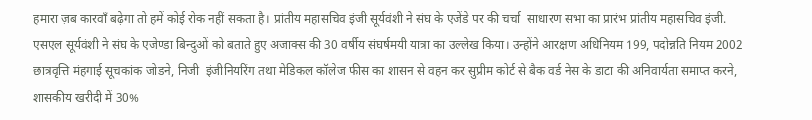हमारा ज़ब कारवाँ बढ़ेगा तो हमें कोई रोक नहीं सकता है। प्रांतीय महासचिव इंजी सूर्यवंशी ने संघ के एजेंडे पर की चर्चा  साधारण सभा का प्रारंभ प्रांतीय महासचिव इंजी. एसएल सूर्यवंशी ने संघ के एजेण्डा बिन्दुओं को बताते हुए अजाक्स की 30 वर्षीय संघर्षमयी यात्रा का उल्लेख किया। उन्होंने आरक्षण अधिनियम 199, पदोन्नति नियम 2002 छात्रवृत्ति मंहगाई सूचकांक जोडने, निजी  इंजीनियरिंग तथा मेडिकल कॉलेज फीस का शासन से वहन कर सुप्रीम कोर्ट से बैक वर्ड नेस के डाटा की अनिवार्यता समाप्त करने, शासकीय खरीदी में 30%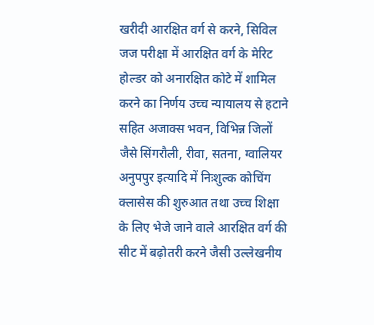खरीदी आरक्षित वर्ग से करने, सिविल जज परीक्षा में आरक्षित वर्ग के मेरिट होल्डर को अनारक्षित कोटे में शामिल करने का निर्णय उच्च न्यायालय से हटाने सहित अजाक्स भवन, विभिन्न जिलों जैसे सिंगरौली, रीवा, सतना, ग्वालियर अनुपपुर इत्यादि में निःशुल्क कोचिंग क्लासेस की शुरुआत तथा उच्च शिक्षा के लिए भेजे जाने वाले आरक्षित वर्ग की सीट में बढ़ोतरी करने जैसी उल्लेखनीय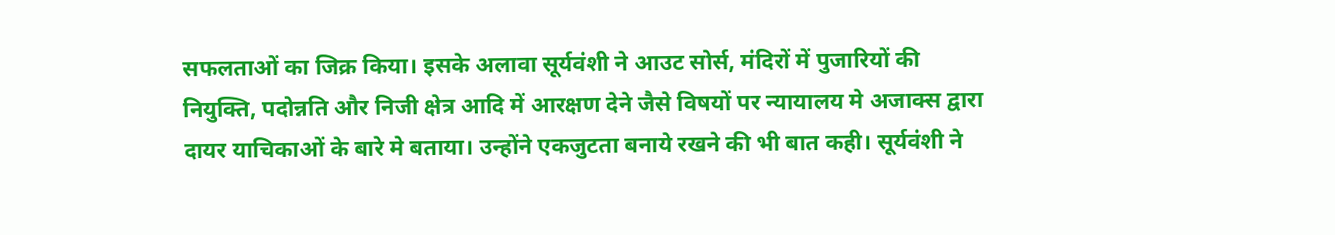सफलताओं का जिक्र किया। इसके अलावा सूर्यवंशी ने आउट सोर्स, मंदिरों में पुजारियों की नियुक्ति, पदोन्नति और निजी क्षेत्र आदि में आरक्षण देने जैसे विषयों पर न्यायालय मे अजाक्स द्वारा दायर याचिकाओं के बारे मे बताया। उन्होंने एकजुटता बनाये रखने की भी बात कही। सूर्यवंशी ने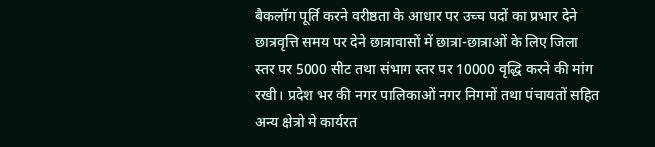बैकलॉग पूर्ति करने वरीष्ठता के आधार पर उच्च पदों का प्रभार देने छात्रवृत्ति समय पर देने छात्रावासों में छात्रा-छात्राओं के लिए जिला स्तर पर 5000 सीट तथा संभाग स्तर पर 10000 वृद्धि करने की मांग रखी। प्रदेश भर की नगर पालिकाओं नगर निगमों तथा पंचायतों सहित अन्य क्षेत्रो मे कार्यरत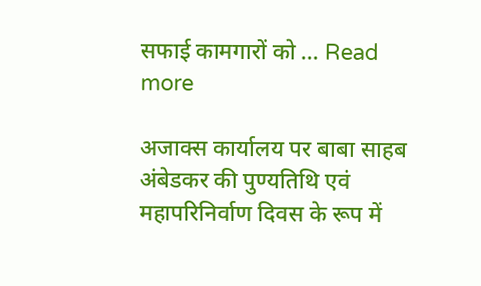सफाई कामगारों को … Read more

अजाक्स कार्यालय पर बाबा साहब अंबेडकर की पुण्यतिथि एवं महापरिनिर्वाण दिवस के रूप में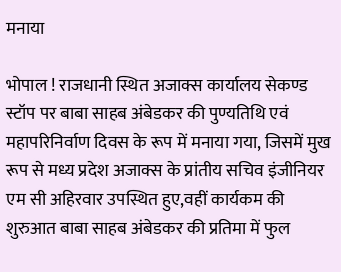मनाया

भोपाल ! राजधानी स्थित अजाक्स कार्यालय सेकण्ड स्टॉप पर बाबा साहब अंबेडकर की पुण्यतिथि एवं महापरिनिर्वाण दिवस के रूप में मनाया गया, जिसमें मुख रूप से मध्य प्रदेश अजाक्स के प्रांतीय सचिव इंजीनियर एम सी अहिरवार उपस्थित हुए,वहीं कार्यकम की शुरुआत बाबा साहब अंबेडकर की प्रतिमा में फुल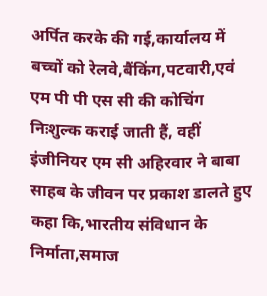अर्पित करके की गई,कार्यालय में बच्चों को रेलवे,बैंकिंग,पटवारी,एवं एम पी पी एस सी की कोचिंग निःशुल्क कराई जाती हैं, वहीं इंजीनियर एम सी अहिरवार ने बाबा साहब के जीवन पर प्रकाश डालते हुए कहा कि,भारतीय संविधान के निर्माता,समाज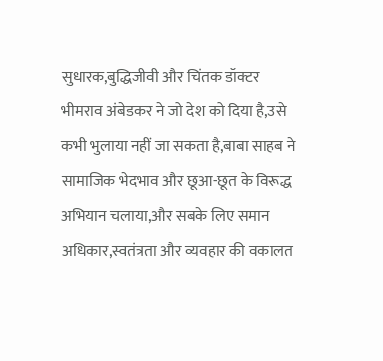सुधारक,बुद्धिजीवी और चिंतक डॉक्टर भीमराव अंबेडकर ने जो देश को दिया है,उसे कभी भुलाया नहीं जा सकता है,बाबा साहब ने सामाजिक भेदभाव और छूआ-छूत के विरूद्ध अभियान चलाया,और सबके लिए समान अधिकार,स्वतंत्रता और व्यवहार की वकालत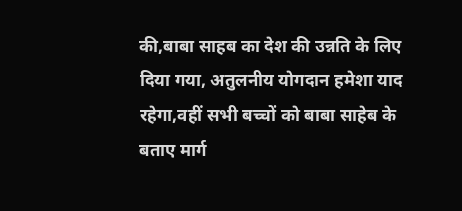की,बाबा साहब का देश की उन्नति के लिए दिया गया, अतुलनीय योगदान हमेशा याद रहेगा,वहीं सभी बच्चों को बाबा साहेब के बताए मार्ग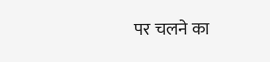पर चलने का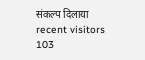संकल्प दिलाया recent visitors 103